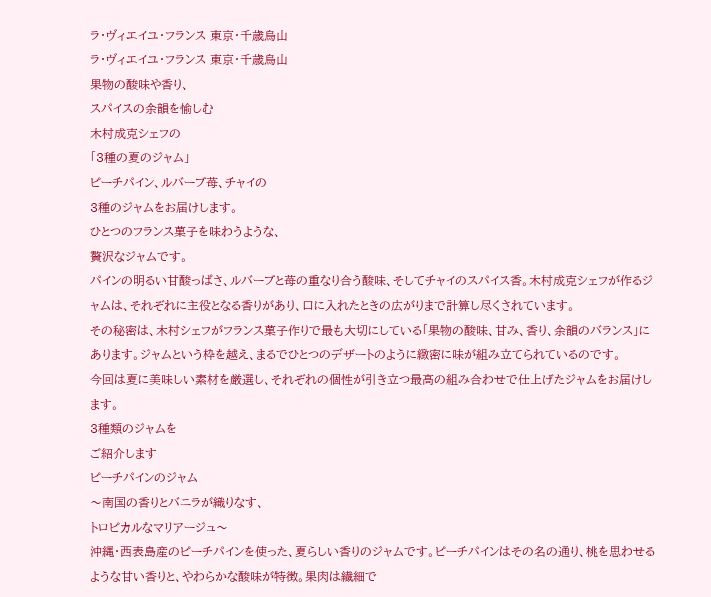ラ・ヴィエイユ・フランス 東京・千歳烏山
ラ・ヴィエイユ・フランス 東京・千歳烏山
果物の酸味や香り、
スパイスの余韻を愉しむ
木村成克シェフの
「3種の夏のジャム」
ピーチパイン、ルバーブ苺、チャイの
3種のジャムをお届けします。
ひとつのフランス菓子を味わうような、
贅沢なジャムです。
パインの明るい甘酸っぱさ、ルバーブと苺の重なり合う酸味、そしてチャイのスパイス香。木村成克シェフが作るジャムは、それぞれに主役となる香りがあり、口に入れたときの広がりまで計算し尽くされています。
その秘密は、木村シェフがフランス菓子作りで最も大切にしている「果物の酸味、甘み、香り、余韻のバランス」にあります。ジャムという枠を越え、まるでひとつのデザートのように緻密に味が組み立てられているのです。
今回は夏に美味しい素材を厳選し、それぞれの個性が引き立つ最高の組み合わせで仕上げたジャムをお届けします。
3種類のジャムを
ご紹介します
ピーチパインのジャム
〜南国の香りとバニラが織りなす、
トロピカルなマリアージュ〜
沖縄・西表島産のピーチパインを使った、夏らしい香りのジャムです。ピーチパインはその名の通り、桃を思わせるような甘い香りと、やわらかな酸味が特徴。果肉は繊細で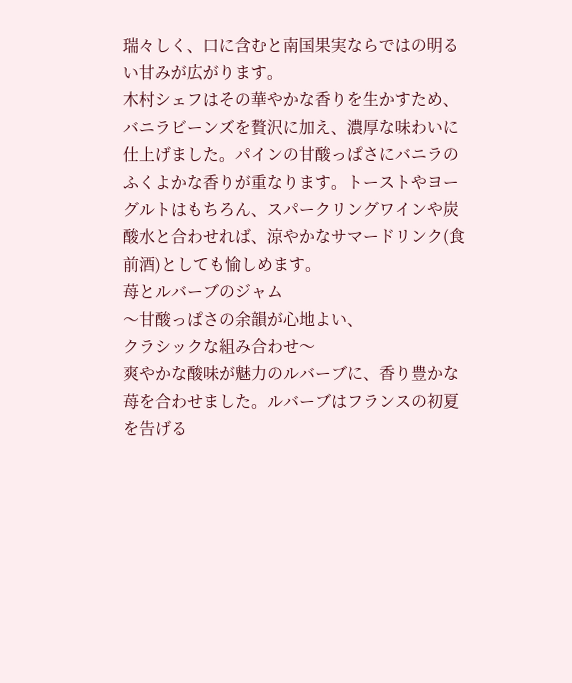瑞々しく、口に含むと南国果実ならではの明るい甘みが広がります。
木村シェフはその華やかな香りを生かすため、バニラビーンズを贅沢に加え、濃厚な味わいに仕上げました。パインの甘酸っぱさにバニラのふくよかな香りが重なります。トーストやヨーグルトはもちろん、スパークリングワインや炭酸水と合わせれば、涼やかなサマードリンク(食前酒)としても愉しめます。
苺とルバーブのジャム
〜甘酸っぱさの余韻が心地よい、
クラシックな組み合わせ〜
爽やかな酸味が魅力のルバーブに、香り豊かな苺を合わせました。ルバーブはフランスの初夏を告げる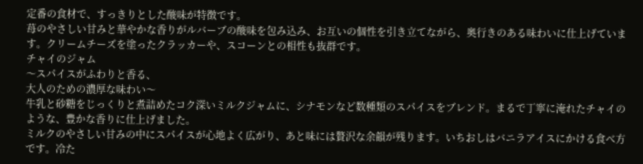定番の食材で、すっきりとした酸味が特徴です。
苺のやさしい甘みと華やかな香りがルバーブの酸味を包み込み、お互いの個性を引き立てながら、奥行きのある味わいに仕上げています。クリームチーズを塗ったクラッカーや、スコーンとの相性も抜群です。
チャイのジャム
〜スパイスがふわりと香る、
大人のための濃厚な味わい〜
牛乳と砂糖をじっくりと煮詰めたコク深いミルクジャムに、シナモンなど数種類のスパイスをブレンド。まるで丁寧に淹れたチャイのような、豊かな香りに仕上げました。
ミルクのやさしい甘みの中にスパイスが心地よく広がり、あと味には贅沢な余韻が残ります。いちおしはバニラアイスにかける食べ方です。冷た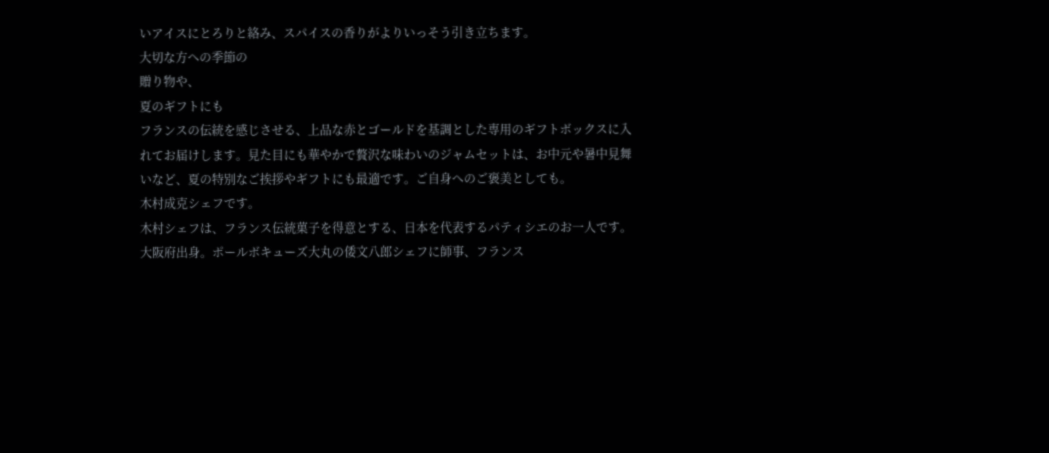いアイスにとろりと絡み、スパイスの香りがよりいっそう引き立ちます。
大切な方への季節の
贈り物や、
夏のギフトにも
フランスの伝統を感じさせる、上品な赤とゴールドを基調とした専用のギフトボックスに入れてお届けします。見た目にも華やかで贅沢な味わいのジャムセットは、お中元や暑中見舞いなど、夏の特別なご挨拶やギフトにも最適です。ご自身へのご褒美としても。
木村成克シェフです。
木村シェフは、フランス伝統菓子を得意とする、日本を代表するパティシエのお一人です。大阪府出身。ポールボキューズ大丸の倭文八郎シェフに師事、フランス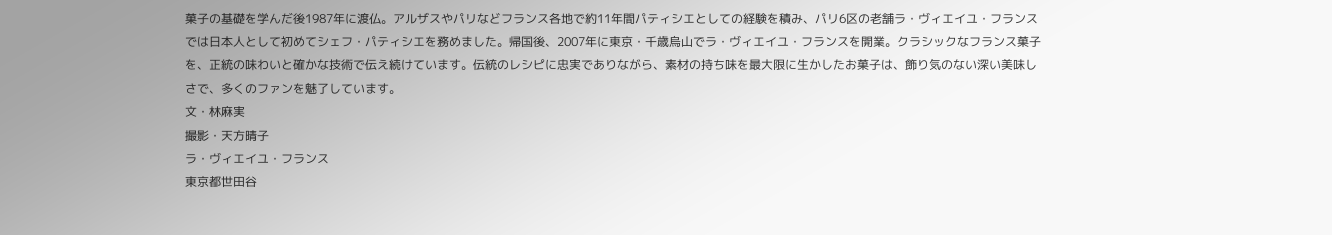菓子の基礎を学んだ後1987年に渡仏。アルザスやパリなどフランス各地で約11年間パティシエとしての経験を積み、パリ6区の老舗ラ・ヴィエイユ・フランスでは日本人として初めてシェフ・パティシエを務めました。帰国後、2007年に東京・千歳烏山でラ・ヴィエイユ・フランスを開業。クラシックなフランス菓子を、正統の味わいと確かな技術で伝え続けています。伝統のレシピに忠実でありながら、素材の持ち味を最大限に生かしたお菓子は、飾り気のない深い美味しさで、多くのファンを魅了しています。
文・林麻実
撮影・天方晴子
ラ・ヴィエイユ・フランス
東京都世田谷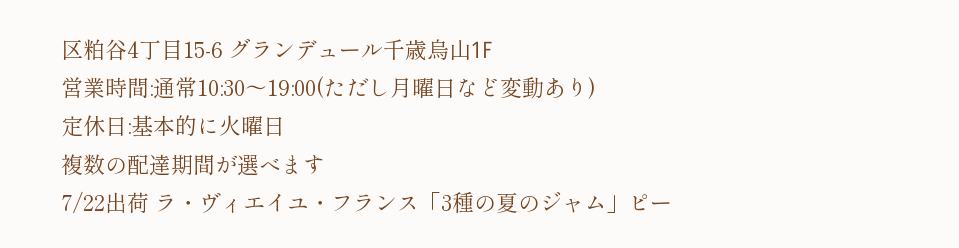区粕谷4丁目15-6 グランデュール千歳烏山1F
営業時間:通常10:30〜19:00(ただし月曜日など変動あり)
定休日:基本的に火曜日
複数の配達期間が選べます
7/22出荷 ラ・ヴィエイユ・フランス「3種の夏のジャム」ピー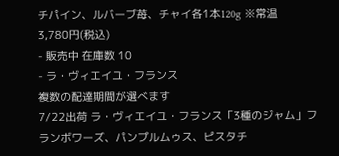チパイン、ルバーブ苺、チャイ各1本120g ※常温
3,780円(税込)
- 販売中 在庫数 10
- ラ・ヴィエイユ・フランス
複数の配達期間が選べます
7/22出荷 ラ・ヴィエイユ・フランス「3種のジャム」フランボワーズ、パンプルムゥス、ピスタチ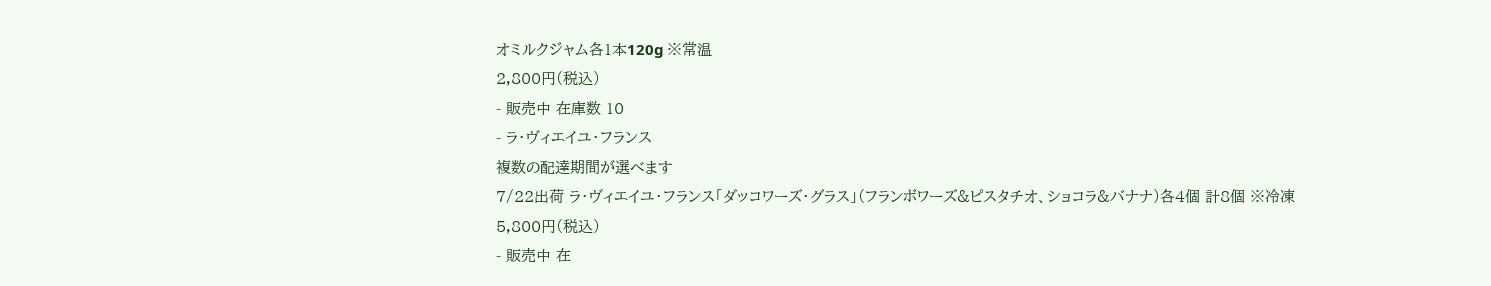オミルクジャム各1本120g ※常温
2,800円(税込)
- 販売中 在庫数 10
- ラ・ヴィエイユ・フランス
複数の配達期間が選べます
7/22出荷 ラ・ヴィエイユ・フランス「ダッコワーズ・グラス」(フランボワーズ&ピスタチオ、ショコラ&バナナ)各4個 計8個 ※冷凍
5,800円(税込)
- 販売中 在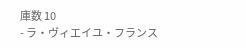庫数 10
- ラ・ヴィエイユ・フランス